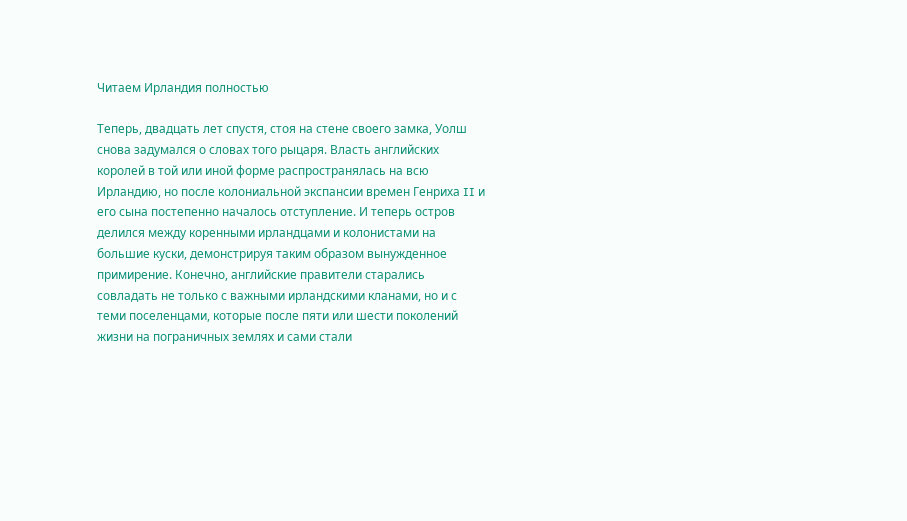Читаем Ирландия полностью

Теперь, двадцать лет спустя, стоя на стене своего замка, Уолш снова задумался о словах того рыцаря. Власть английских королей в той или иной форме распространялась на всю Ирландию, но после колониальной экспансии времен Генриха II и его сына постепенно началось отступление. И теперь остров делился между коренными ирландцами и колонистами на большие куски, демонстрируя таким образом вынужденное примирение. Конечно, английские правители старались совладать не только с важными ирландскими кланами, но и с теми поселенцами, которые после пяти или шести поколений жизни на пограничных землях и сами стали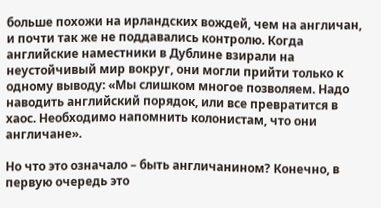больше похожи на ирландских вождей, чем на англичан, и почти так же не поддавались контролю. Когда английские наместники в Дублине взирали на неустойчивый мир вокруг, они могли прийти только к одному выводу: «Мы слишком многое позволяем. Надо наводить английский порядок, или все превратится в хаос. Необходимо напомнить колонистам, что они англичане».

Но что это означало – быть англичанином? Конечно, в первую очередь это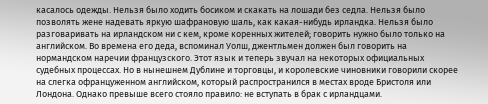касалось одежды. Нельзя было ходить босиком и скакать на лошади без седла. Нельзя было позволять жене надевать яркую шафрановую шаль, как какая-нибудь ирландка. Нельзя было разговаривать на ирландском ни с кем, кроме коренных жителей; говорить нужно было только на английском. Во времена его деда, вспоминал Уолш, джентльмен должен был говорить на нормандском наречии французского. Этот язык и теперь звучал на некоторых официальных судебных процессах. Но в нынешнем Дублине и торговцы, и королевские чиновники говорили скорее на слегка офранцуженном английском, который распространился в местах вроде Бристоля или Лондона. Однако превыше всего стояло правило: не вступать в брак с ирландцами.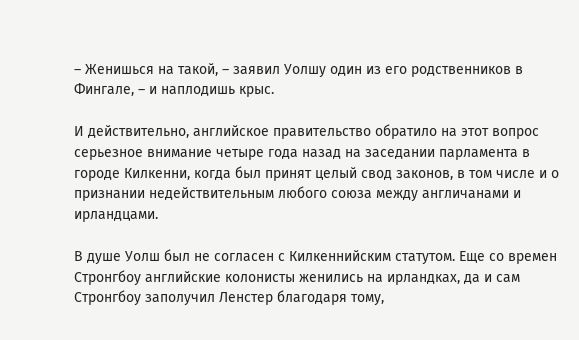– Женишься на такой, – заявил Уолшу один из его родственников в Фингале, – и наплодишь крыс.

И действительно, английское правительство обратило на этот вопрос серьезное внимание четыре года назад на заседании парламента в городе Килкенни, когда был принят целый свод законов, в том числе и о признании недействительным любого союза между англичанами и ирландцами.

В душе Уолш был не согласен с Килкеннийским статутом. Еще со времен Стронгбоу английские колонисты женились на ирландках, да и сам Стронгбоу заполучил Ленстер благодаря тому,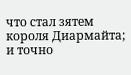что стал зятем короля Диармайта; и точно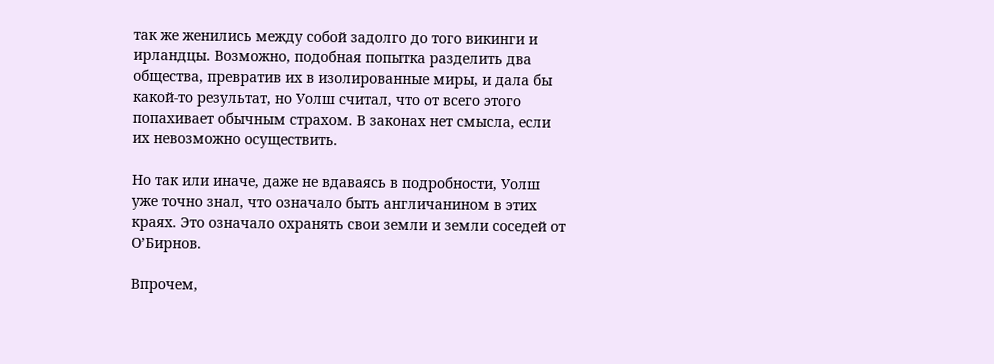так же женились между собой задолго до того викинги и ирландцы. Возможно, подобная попытка разделить два общества, превратив их в изолированные миры, и дала бы какой-то результат, но Уолш считал, что от всего этого попахивает обычным страхом. В законах нет смысла, если их невозможно осуществить.

Но так или иначе, даже не вдаваясь в подробности, Уолш уже точно знал, что означало быть англичанином в этих краях. Это означало охранять свои земли и земли соседей от О’Бирнов.

Впрочем,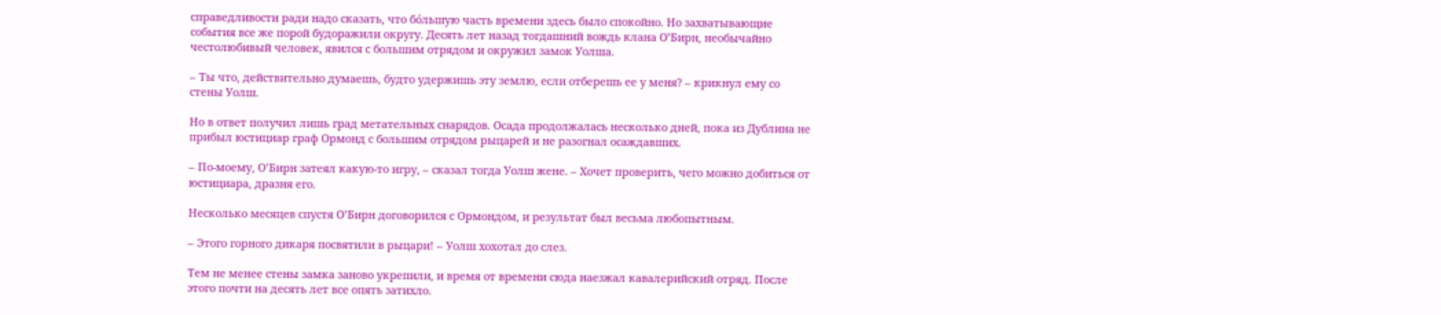справедливости ради надо сказать, что бóльшую часть времени здесь было спокойно. Но захватывающие события все же порой будоражили округу. Десять лет назад тогдашний вождь клана О’Бирн, необычайно честолюбивый человек, явился с большим отрядом и окружил замок Уолша.

– Ты что, действительно думаешь, будто удержишь эту землю, если отберешь ее у меня? – крикнул ему со стены Уолш.

Но в ответ получил лишь град метательных снарядов. Осада продолжалась несколько дней, пока из Дублина не прибыл юстициар граф Ормонд с большим отрядом рыцарей и не разогнал осаждавших.

– По-моему, О’Бирн затеял какую-то игру, – сказал тогда Уолш жене. – Хочет проверить, чего можно добиться от юстициара, дразня его.

Несколько месяцев спустя О’Бирн договорился с Ормондом, и результат был весьма любопытным.

– Этого горного дикаря посвятили в рыцари! – Уолш хохотал до слез.

Тем не менее стены замка заново укрепили, и время от времени сюда наезжал кавалерийский отряд. После этого почти на десять лет все опять затихло.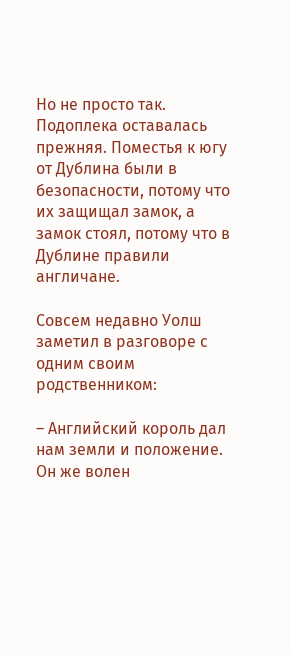Но не просто так. Подоплека оставалась прежняя. Поместья к югу от Дублина были в безопасности, потому что их защищал замок, а замок стоял, потому что в Дублине правили англичане.

Совсем недавно Уолш заметил в разговоре с одним своим родственником:

– Английский король дал нам земли и положение. Он же волен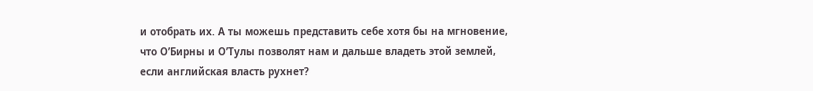и отобрать их. А ты можешь представить себе хотя бы на мгновение, что О’Бирны и О’Тулы позволят нам и дальше владеть этой землей, если английская власть рухнет?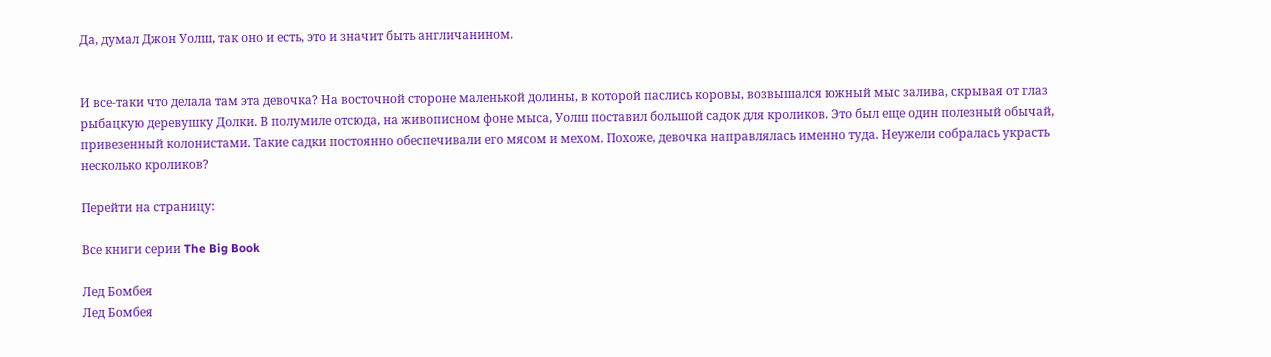Да, думал Джон Уолш, так оно и есть, это и значит быть англичанином.


И все-таки что делала там эта девочка? На восточной стороне маленькой долины, в которой паслись коровы, возвышался южный мыс залива, скрывая от глаз рыбацкую деревушку Долки. В полумиле отсюда, на живописном фоне мыса, Уолш поставил большой садок для кроликов. Это был еще один полезный обычай, привезенный колонистами. Такие садки постоянно обеспечивали его мясом и мехом. Похоже, девочка направлялась именно туда. Неужели собралась украсть несколько кроликов?

Перейти на страницу:

Все книги серии The Big Book

Лед Бомбея
Лед Бомбея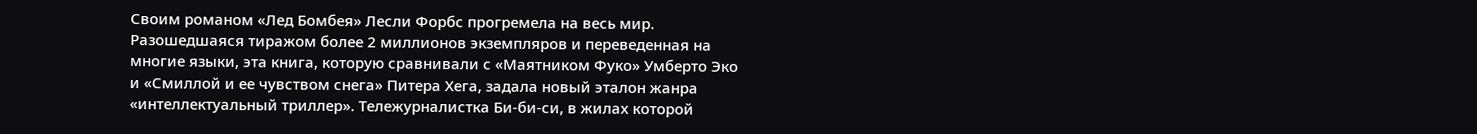Своим романом «Лед Бомбея» Лесли Форбс прогремела на весь мир. Разошедшаяся тиражом более 2 миллионов экземпляров и переведенная на многие языки, эта книга, которую сравнивали с «Маятником Фуко» Умберто Эко и «Смиллой и ее чувством снега» Питера Хега, задала новый эталон жанра «интеллектуальный триллер». Тележурналистка Би-би-си, в жилах которой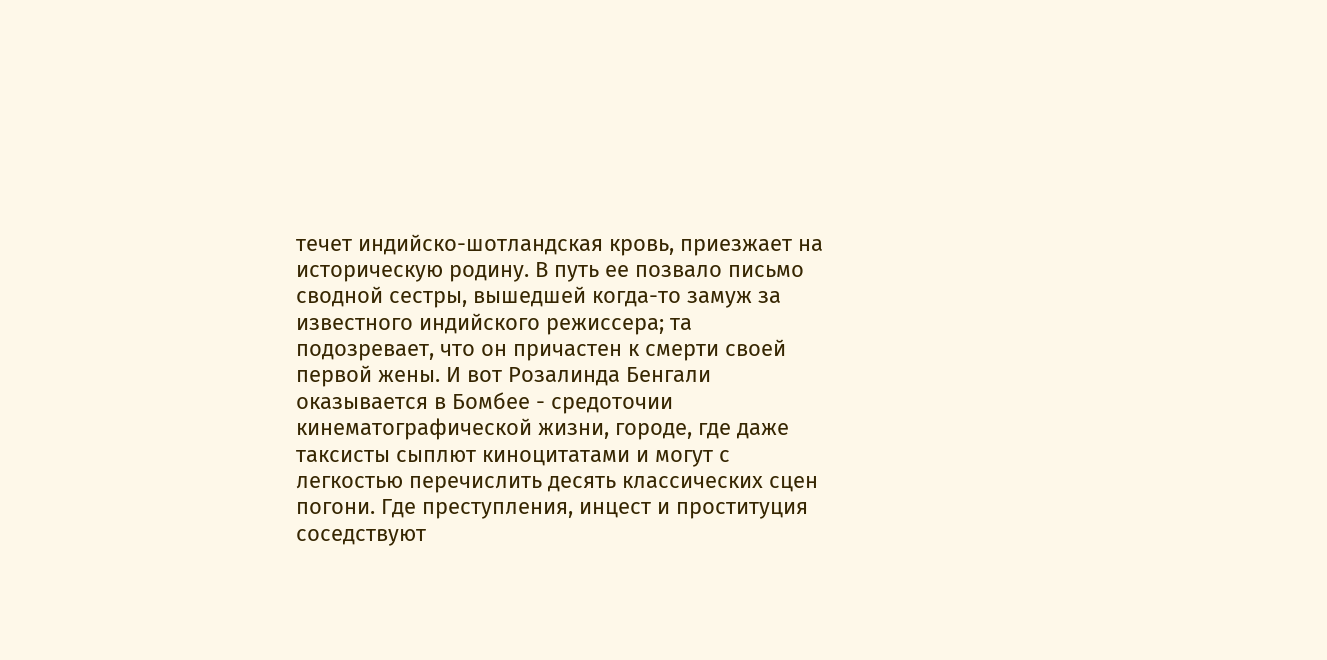течет индийско-шотландская кровь, приезжает на историческую родину. В путь ее позвало письмо сводной сестры, вышедшей когда-то замуж за известного индийского режиссера; та подозревает, что он причастен к смерти своей первой жены. И вот Розалинда Бенгали оказывается в Бомбее - средоточии кинематографической жизни, городе, где даже таксисты сыплют киноцитатами и могут с легкостью перечислить десять классических сцен погони. Где преступления, инцест и проституция соседствуют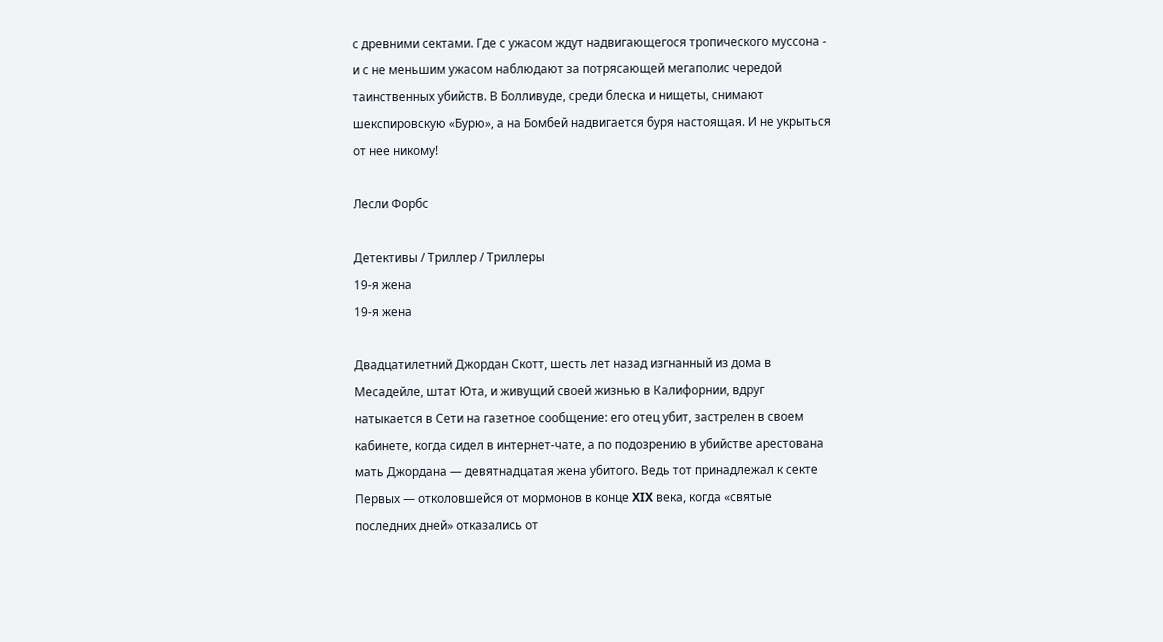с древними сектами. Где с ужасом ждут надвигающегося тропического муссона - и с не меньшим ужасом наблюдают за потрясающей мегаполис чередой таинственных убийств. В Болливуде, среди блеска и нищеты, снимают шекспировскую «Бурю», а на Бомбей надвигается буря настоящая. И не укрыться от нее никому!

Лесли Форбс

Детективы / Триллер / Триллеры
19-я жена
19-я жена

Двадцатилетний Джордан Скотт, шесть лет назад изгнанный из дома в Месадейле, штат Юта, и живущий своей жизнью в Калифорнии, вдруг натыкается в Сети на газетное сообщение: его отец убит, застрелен в своем кабинете, когда сидел в интернет-чате, а по подозрению в убийстве арестована мать Джордана — девятнадцатая жена убитого. Ведь тот принадлежал к секте Первых — отколовшейся от мормонов в конце XIX века, когда «святые последних дней» отказались от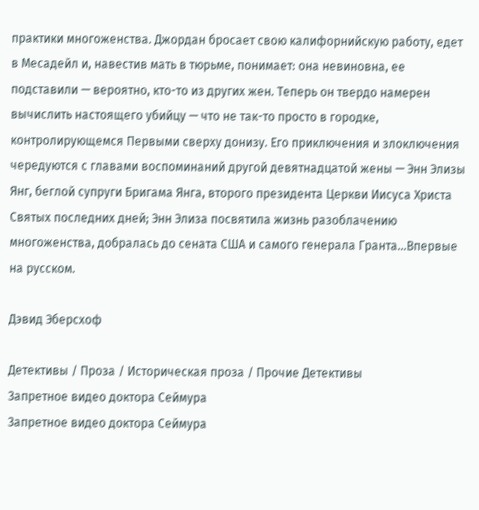практики многоженства. Джордан бросает свою калифорнийскую работу, едет в Месадейл и, навестив мать в тюрьме, понимает: она невиновна, ее подставили — вероятно, кто-то из других жен. Теперь он твердо намерен вычислить настоящего убийцу — что не так-то просто в городке, контролирующемся Первыми сверху донизу. Его приключения и злоключения чередуются с главами воспоминаний другой девятнадцатой жены — Энн Элизы Янг, беглой супруги Бригама Янга, второго президента Церкви Иисуса Христа Святых последних дней; Энн Элиза посвятила жизнь разоблачению многоженства, добралась до сената США и самого генерала Гранта…Впервые на русском.

Дэвид Эберсхоф

Детективы / Проза / Историческая проза / Прочие Детективы
Запретное видео доктора Сеймура
Запретное видео доктора Сеймура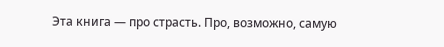Эта книга — про страсть. Про, возможно, самую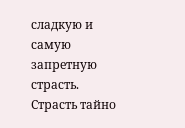сладкую и самую запретную страсть. Страсть тайно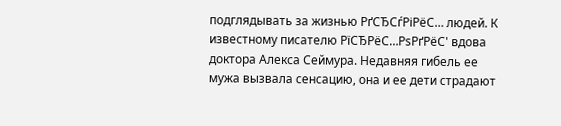подглядывать за жизнью РґСЂСѓРіРёС… людей. К известному писателю РїСЂРёС…РѕРґРёС' вдова доктора Алекса Сеймура. Недавняя гибель ее мужа вызвала сенсацию, она и ее дети страдают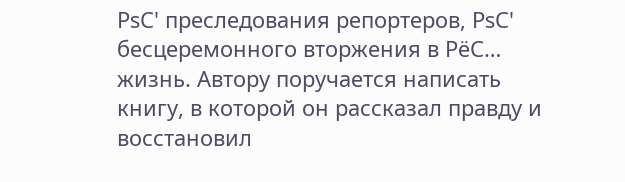РѕС' преследования репортеров, РѕС' бесцеремонного вторжения в РёС… жизнь. Автору поручается написать книгу, в которой он рассказал правду и восстановил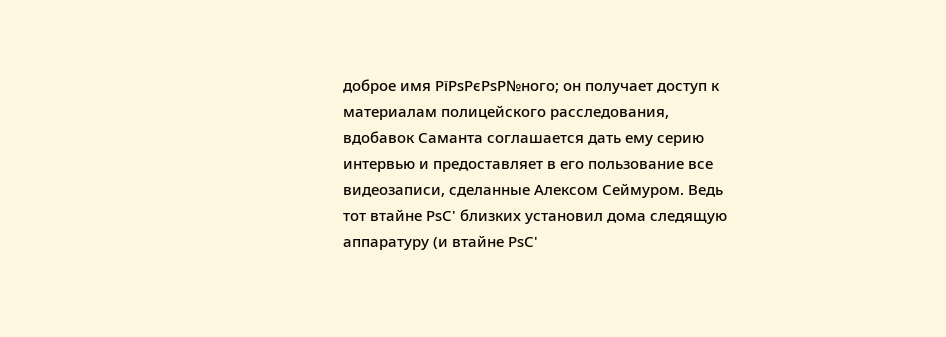доброе имя РїРѕРєРѕР№ного; он получает доступ к материалам полицейского расследования, вдобавок Саманта соглашается дать ему серию интервью и предоставляет в его пользование все видеозаписи, сделанные Алексом Сеймуром. Ведь тот втайне РѕС' близких установил дома следящую аппаратуру (и втайне РѕС'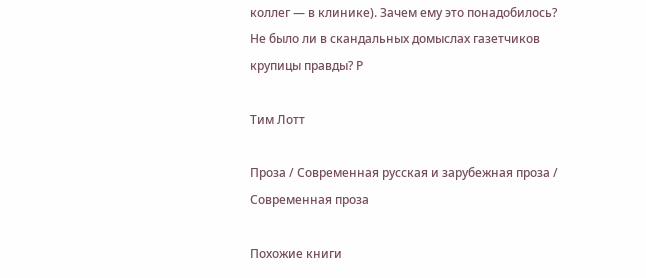коллег — в клинике). Зачем ему это понадобилось? Не было ли в скандальных домыслах газетчиков крупицы правды? Р

Тим Лотт

Проза / Современная русская и зарубежная проза / Современная проза

Похожие книги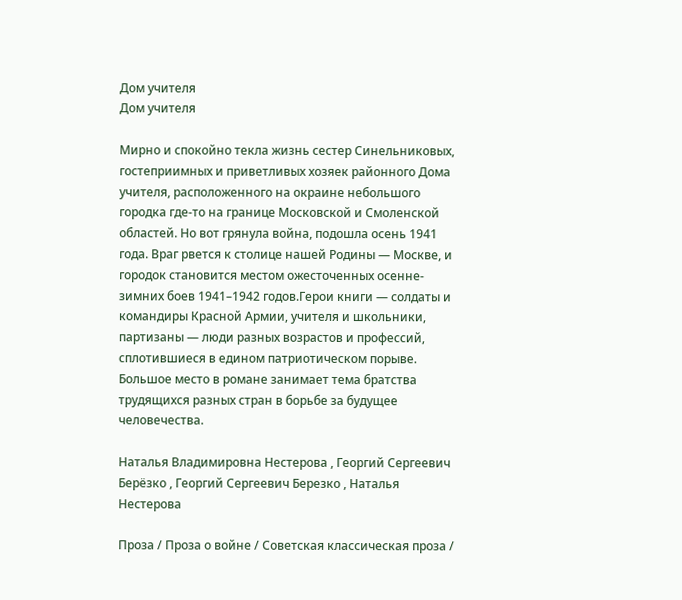Дом учителя
Дом учителя

Мирно и спокойно текла жизнь сестер Синельниковых, гостеприимных и приветливых хозяек районного Дома учителя, расположенного на окраине небольшого городка где-то на границе Московской и Смоленской областей. Но вот грянула война, подошла осень 1941 года. Враг рвется к столице нашей Родины — Москве, и городок становится местом ожесточенных осенне-зимних боев 1941–1942 годов.Герои книги — солдаты и командиры Красной Армии, учителя и школьники, партизаны — люди разных возрастов и профессий, сплотившиеся в едином патриотическом порыве. Большое место в романе занимает тема братства трудящихся разных стран в борьбе за будущее человечества.

Наталья Владимировна Нестерова , Георгий Сергеевич Берёзко , Георгий Сергеевич Березко , Наталья Нестерова

Проза / Проза о войне / Советская классическая проза /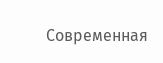Современная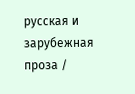русская и зарубежная проза /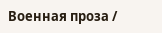Военная проза /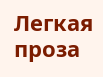Легкая проза